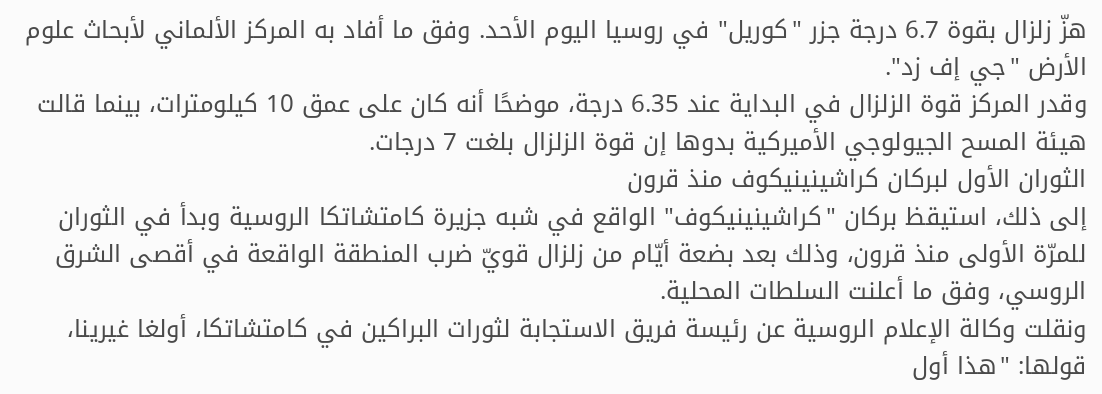هزّ زلزال بقوة 6.7 درجة جزر "كوريل" في روسيا اليوم الأحد. وفق ما أفاد به المركز الألماني لأبحاث علوم الأرض "جي إف زد".
وقدر المركز قوة الزلزال في البداية عند 6.35 درجة، موضحًا أنه كان على عمق 10 كيلومترات، بينما قالت هيئة المسح الجيولوجي الأميركية بدوها إن قوة الزلزال بلغت 7 درجات.
الثوران الأول لبركان كراشينينيكوف منذ قرون
إلى ذلك، استيقظ بركان "كراشينينيكوف" الواقع في شبه جزيرة كامتشاتكا الروسية وبدأ في الثوران للمرّة الأولى منذ قرون، وذلك بعد بضعة أيّام من زلزال قويّ ضرب المنطقة الواقعة في أقصى الشرق الروسي، وفق ما أعلنت السلطات المحلية.
ونقلت وكالة الإعلام الروسية عن رئيسة فريق الاستجابة لثورات البراكين في كامتشاتكا، أولغا غيرينا، قولها: "هذا أول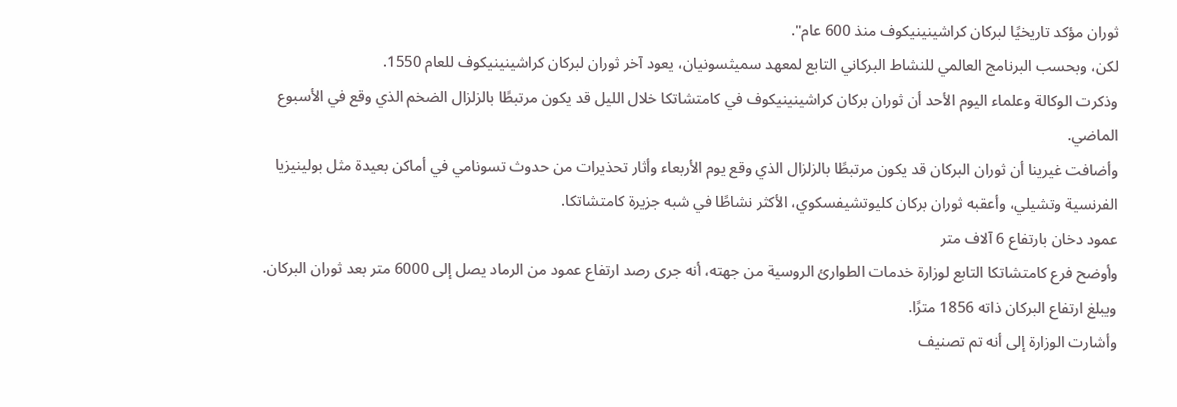ثوران مؤكد تاريخيًا لبركان كراشينينيكوف منذ 600 عام".
لكن، وبحسب البرنامج العالمي للنشاط البركاني التابع لمعهد سميثسونيان، يعود آخر ثوران لبركان كراشينينيكوف للعام 1550.
وذكرت الوكالة وعلماء اليوم الأحد أن ثوران بركان كراشينينيكوف في كامتشاتكا خلال الليل قد يكون مرتبطًا بالزلزال الضخم الذي وقع في الأسبوع الماضي.
وأضافت غيرينا أن ثوران البركان قد يكون مرتبطًا بالزلزال الذي وقع يوم الأربعاء وأثار تحذيرات من حدوث تسونامي في أماكن بعيدة مثل بولينيزيا الفرنسية وتشيلي، وأعقبه ثوران بركان كليوتشيفسكوي، الأكثر نشاطًا في شبه جزيرة كامتشاتكا.
عمود دخان بارتفاع 6 آلاف متر
وأوضح فرع كامتشاتكا التابع لوزارة خدمات الطوارئ الروسية من جهته، أنه جرى رصد ارتفاع عمود من الرماد يصل إلى 6000 متر بعد ثوران البركان. ويبلغ ارتفاع البركان ذاته 1856 مترًا.
وأشارت الوزارة إلى أنه تم تصنيف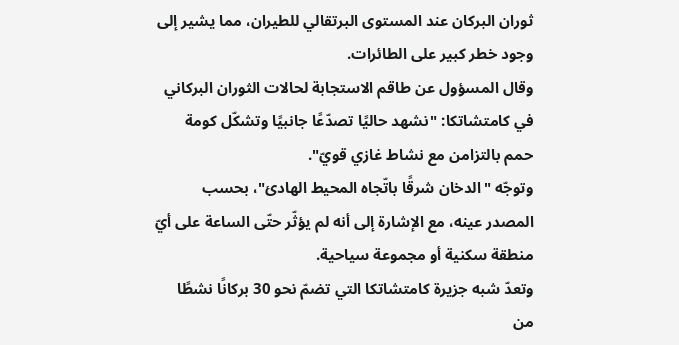ثوران البركان عند المستوى البرتقالي للطيران، مما يشير إلى وجود خطر كبير على الطائرات.
وقال المسؤول عن طاقم الاستجابة لحالات الثوران البركاني في كامتشاتكا: "نشهد حاليًا تصدّعًا جانبيًا وتشكّل كومة حمم بالتزامن مع نشاط غازي قويّ".
وتوجّه "الدخان شرقًا باتّجاه المحيط الهادئ"، بحسب المصدر عينه، مع الإشارة إلى أنه لم يؤثّر حتّى الساعة على أيّ منطقة سكنية أو مجموعة سياحية.
وتعدّ شبه جزيرة كامتشاتكا التي تضمّ نحو 30 بركانًا نشطًا من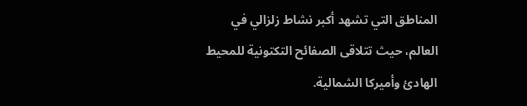المناطق التي تشهد أكبر نشاط زلزالي في العالم، حيث تتلاقى الصفائح التكتونية للمحيط الهادئ وأميركا الشمالية.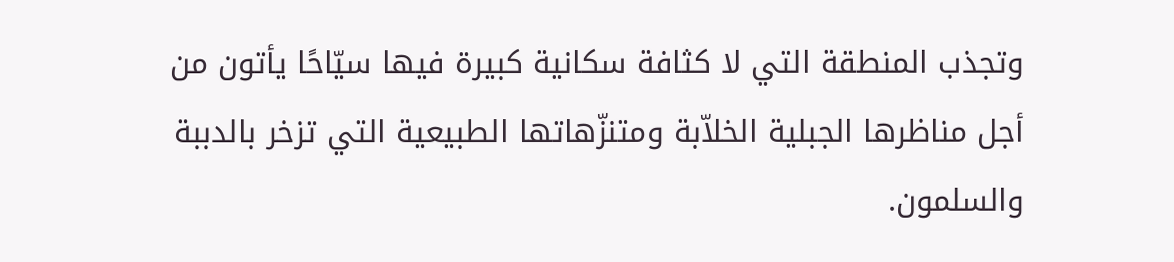وتجذب المنطقة التي لا كثافة سكانية كبيرة فيها سيّاحًا يأتون من أجل مناظرها الجبلية الخلاّبة ومتنزّهاتها الطبيعية التي تزخر بالدببة والسلمون.